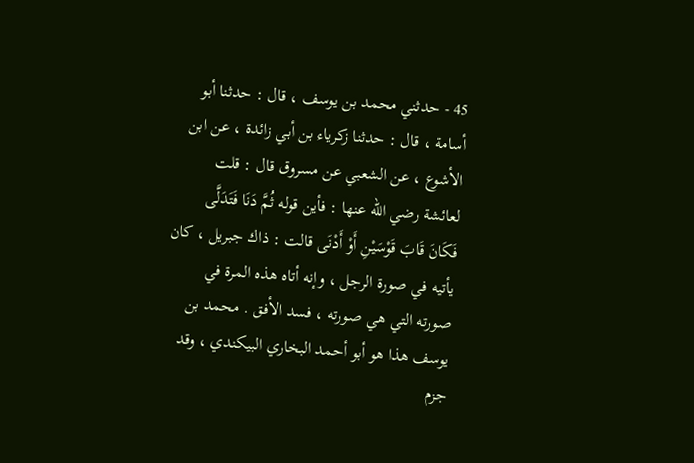45 - حدثني محمد بن يوسف ، قال : حدثنا أبو أسامة ، قال : حدثنا زكرياء بن أبي زائدة ، عن ابن الأشوع ، عن الشعبي عن مسروق قال : قلت لعائشة رضي الله عنها : فأين قوله ثُمَّ دَنَا فَتَدَلَّى فَكَانَ قَابَ قَوْسَيْنِ أَوْ أَدْنَى قالت : ذاك جبريل ، كان يأتيه في صورة الرجل ، وإنه أتاه هذه المرة في صورته التي هي صورته ، فسد الأفق . محمد بن يوسف هذا هو أبو أحمد البخاري البيكندي ، وقد جزم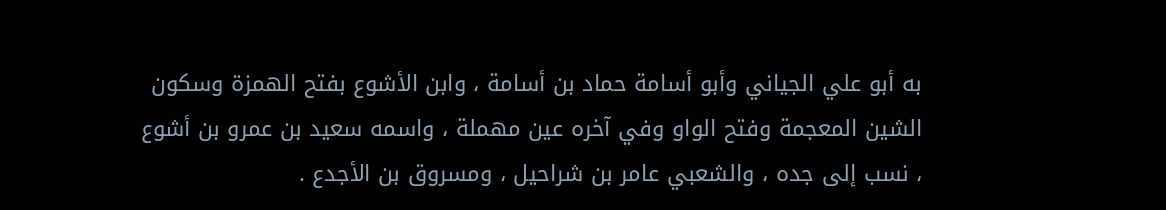به أبو علي الجياني وأبو أسامة حماد بن أسامة ، وابن الأشوع بفتح الهمزة وسكون الشين المعجمة وفتح الواو وفي آخره عين مهملة ، واسمه سعيد بن عمرو بن أشوع ، نسب إلى جده ، والشعبي عامر بن شراحيل ، ومسروق بن الأجدع .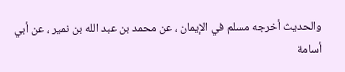والحديث أخرجه مسلم في الإيمان ، عن محمد بن عبد الله بن نمير ، عن أبي أسامة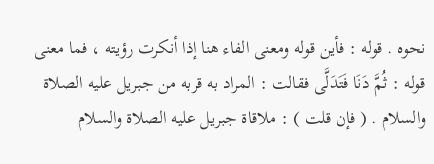نحوه . قوله : فأين قوله ومعنى الفاء هنا إذا أنكرت رؤيته ، فما معنى قوله : ثُمَّ دَنَا فَتَدَلَّى فقالت : المراد به قربه من جبريل عليه الصلاة والسلام . ( فإن قلت ) : ملاقاة جبريل عليه الصلاة والسلام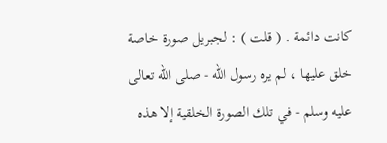كانت دائمة . ( قلت ) : لجبريل صورة خاصة خلق عليها ، لم يره رسول الله - صلى الله تعالى عليه وسلم - في تلك الصورة الخلقية إلا هذه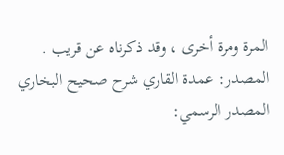المرة ومرة أخرى ، وقد ذكرناه عن قريب .
المصدر: عمدة القاري شرح صحيح البخاري
المصدر الرسمي: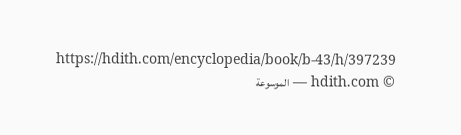https://hdith.com/encyclopedia/book/b-43/h/397239
© hdith.com — الموسوعة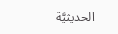الحديثيَّة